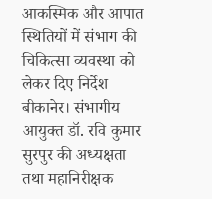आकस्मिक और आपात स्थितियों में संभाग की चिकित्सा व्यवस्था को लेकर दिए निर्देश
बीकानेर। संभागीय आयुक्त डॉ. रवि कुमार सुरपुर की अध्यक्षता तथा महानिरीक्षक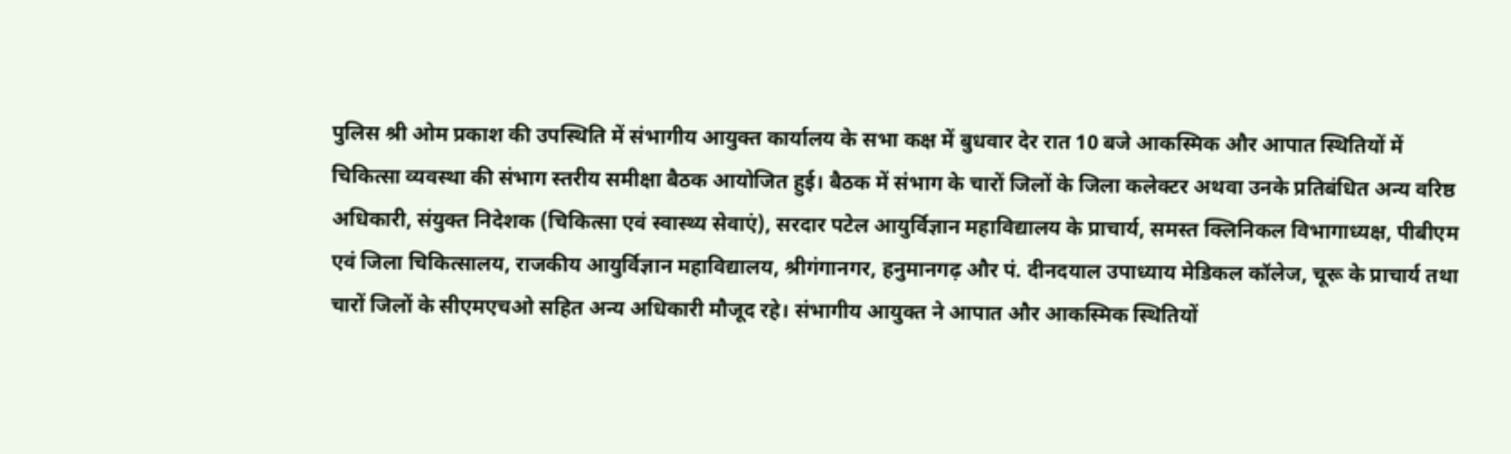पुलिस श्री ओम प्रकाश की उपस्थिति में संभागीय आयुक्त कार्यालय के सभा कक्ष में बुधवार देर रात 10 बजे आकस्मिक और आपात स्थितियों में चिकित्सा व्यवस्था की संभाग स्तरीय समीक्षा बैठक आयोजित हुई। बैठक में संभाग के चारों जिलों के जिला कलेक्टर अथवा उनके प्रतिबंधित अन्य वरिष्ठ अधिकारी, संयुक्त निदेशक (चिकित्सा एवं स्वास्थ्य सेवाएं), सरदार पटेल आयुर्विज्ञान महाविद्यालय के प्राचार्य, समस्त क्लिनिकल विभागाध्यक्ष, पीबीएम एवं जिला चिकित्सालय, राजकीय आयुर्विज्ञान महाविद्यालय, श्रीगंगानगर, हनुमानगढ़ और पं. दीनदयाल उपाध्याय मेडिकल कॉलेज, चूरू के प्राचार्य तथा चारों जिलों के सीएमएचओ सहित अन्य अधिकारी मौजूद रहे। संभागीय आयुक्त ने आपात और आकस्मिक स्थितियों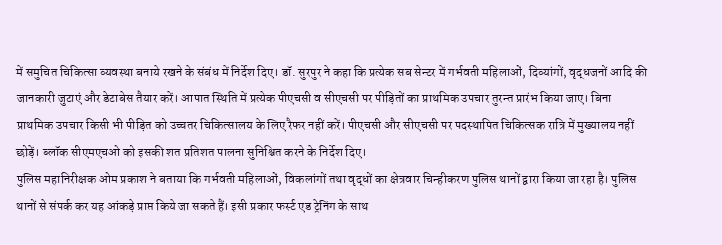में समुचित चिकित्सा व्यवस्था बनाये रखने के संबंध में निर्देश दिए। डॉ. सुरपुर ने कहा कि प्रत्येक सब सेन्टर में गर्भवती महिलाओं, दिव्यांगों, वृद्धजनों आदि की जानकारी जुटाएं और डेटाबेस तैयार करें। आपात स्थिति में प्रत्येक पीएचसी व सीएचसी पर पीड़ितों का प्राथमिक उपचार तुरन्त प्रारंभ किया जाए। बिना प्राथमिक उपचार किसी भी पीड़ित को उच्चतर चिकित्सालय के लिए रैफर नहीं करें। पीएचसी और सीएचसी पर पदस्थापित चिकित्सक रात्रि में मुख्यालय नहीं छोड़ें। ब्लॉक सीएमएचओ को इसकी शत प्रतिशत पालना सुनिश्चित करने के निर्देश दिए।
पुलिस महानिरीक्षक ओम प्रकाश ने बताया कि गर्भवती महिलाओं, विकलांगों तथा वृद्धों का क्षेत्रवार चिन्हीकरण पुलिस थानों द्वारा किया जा रहा है। पुलिस थानों से संपर्क कर यह आंकड़े प्राप्त किये जा सकते हैं। इसी प्रकार फर्स्ट एड ट्रेनिंग के साथ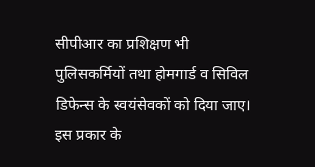सीपीआर का प्रशिक्षण भी पुलिसकर्मियों तथा होमगार्ड व सिविल डिफेन्स के स्वयंसेवकों को दिया जाए। इस प्रकार के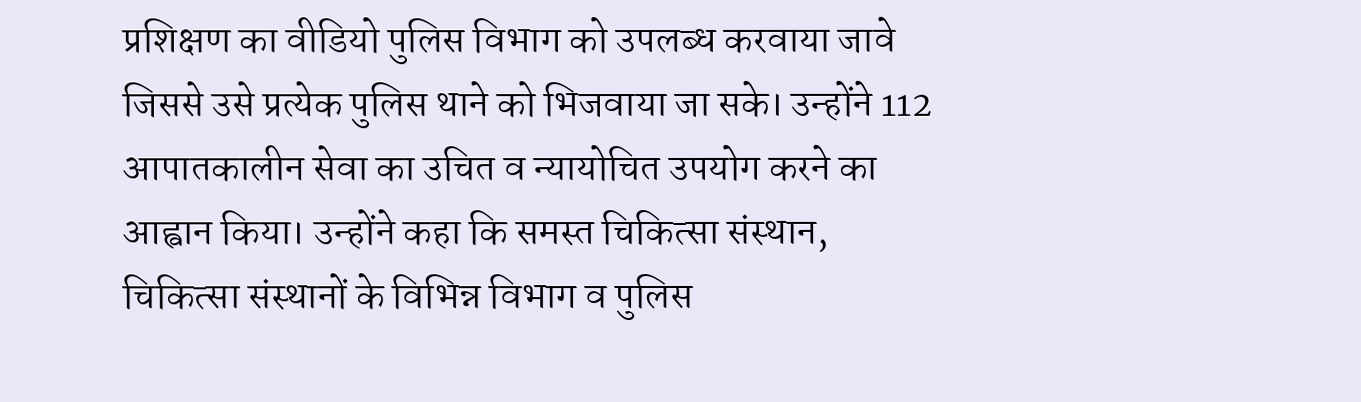प्रशिक्षण का वीडियो पुलिस विभाग को उपलब्ध करवाया जावे जिससे उसे प्रत्येक पुलिस थाने को भिजवाया जा सके। उन्होंने 112 आपातकालीन सेवा का उचित व न्यायोचित उपयोग करने का आह्वान किया। उन्होंने कहा कि समस्त चिकित्सा संस्थान, चिकित्सा संस्थानों के विभिन्न विभाग व पुलिस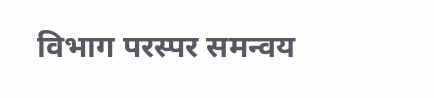विभाग परस्पर समन्वय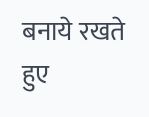बनाये रखते हुए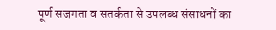पूर्ण सजगता व सतर्कता से उपलब्ध संसाधनों का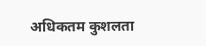अधिकतम कुशलता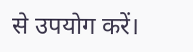से उपयोग करें।